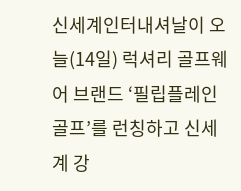신세계인터내셔날이 오늘(14일) 럭셔리 골프웨어 브랜드 ‘필립플레인 골프’를 런칭하고 신세계 강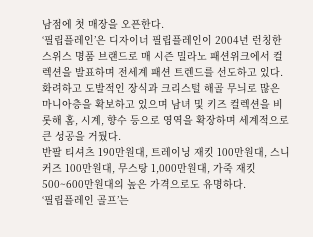남점에 첫 매장을 오픈한다.
‘필립플레인’은 디자이너 필립플레인이 2004년 런칭한 스위스 명품 브랜드로 매 시즌 밀라노 패션위크에서 컬렉션을 발표하며 전세계 패션 트렌드를 선도하고 있다. 화려하고 도발적인 장식과 크리스털 해골 무늬로 많은 마니아층을 확보하고 있으며 남녀 및 키즈 컬렉션을 비롯해 홈, 시계, 향수 등으로 영역을 확장하며 세계적으로 큰 성공을 거뒀다.
반팔 티셔츠 190만원대, 트레이닝 재킷 100만원대, 스니커즈 100만원대, 무스탕 1,000만원대, 가죽 재킷 500~600만원대의 높은 가격으로도 유명하다.
‘필립플레인 골프’는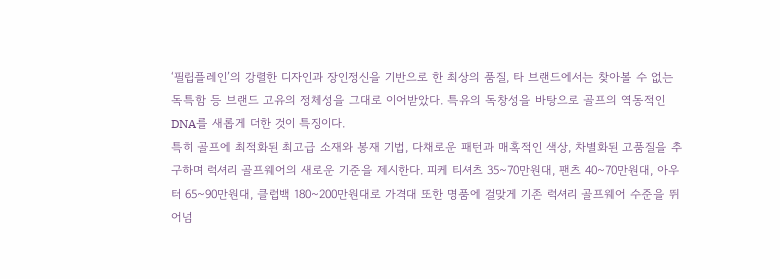‘필립플레인’의 강렬한 디자인과 장인정신을 기반으로 한 최상의 품질, 타 브랜드에서는 찾아볼 수 없는 독특함 등 브랜드 고유의 정체성을 그대로 이어받았다. 특유의 독창성을 바탕으로 골프의 역동적인 DNA를 새롭게 더한 것이 특징이다.
특히 골프에 최적화된 최고급 소재와 봉재 기법, 다채로운 패턴과 매혹적인 색상, 차별화된 고품질을 추구하며 럭셔리 골프웨어의 새로운 기준을 제시한다. 피케 티셔츠 35~70만원대, 팬츠 40~70만원대, 아우터 65~90만원대, 클럽백 180~200만원대로 가격대 또한 명품에 걸맞게 기존 럭셔리 골프웨어 수준을 뛰어넘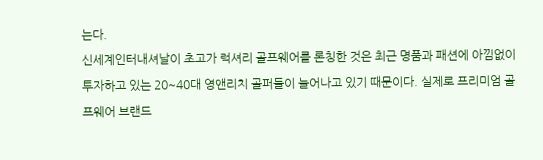는다.
신세계인터내셔날이 초고가 럭셔리 골프웨어를 론칭한 것은 최근 명품과 패션에 아낌없이 투자하고 있는 20~40대 영앤리치 골퍼들이 늘어나고 있기 때문이다. 실제로 프리미엄 골프웨어 브랜드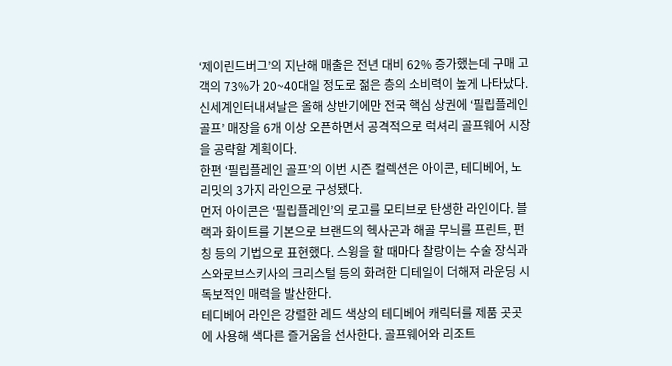‘제이린드버그’의 지난해 매출은 전년 대비 62% 증가했는데 구매 고객의 73%가 20~40대일 정도로 젊은 층의 소비력이 높게 나타났다.
신세계인터내셔날은 올해 상반기에만 전국 핵심 상권에 ‘필립플레인 골프’ 매장을 6개 이상 오픈하면서 공격적으로 럭셔리 골프웨어 시장을 공략할 계획이다.
한편 ‘필립플레인 골프’의 이번 시즌 컬렉션은 아이콘, 테디베어, 노리밋의 3가지 라인으로 구성됐다.
먼저 아이콘은 ‘필립플레인’의 로고를 모티브로 탄생한 라인이다. 블랙과 화이트를 기본으로 브랜드의 헥사곤과 해골 무늬를 프린트, 펀칭 등의 기법으로 표현했다. 스윙을 할 때마다 찰랑이는 수술 장식과 스와로브스키사의 크리스털 등의 화려한 디테일이 더해져 라운딩 시 독보적인 매력을 발산한다.
테디베어 라인은 강렬한 레드 색상의 테디베어 캐릭터를 제품 곳곳에 사용해 색다른 즐거움을 선사한다. 골프웨어와 리조트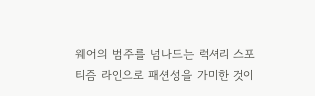웨어의 범주를 넘나드는 럭셔리 스포티즘 라인으로 패션성을 가미한 것이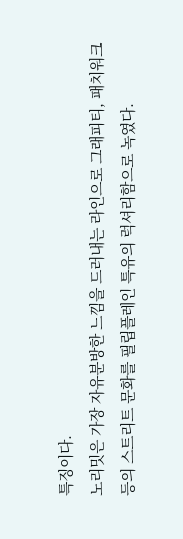특징이다.
노리밋은 가장 자유분방한 느낌을 드러내는 라인으로 그래피티, 패치워크 등의 스트리트 문화를 필립플레인 특유의 럭셔리함으로 녹였다.